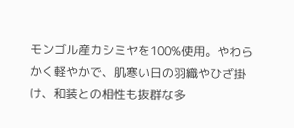モンゴル産カシミヤを100%使用。やわらかく軽やかで、肌寒い日の羽織やひざ掛け、和装との相性も抜群な多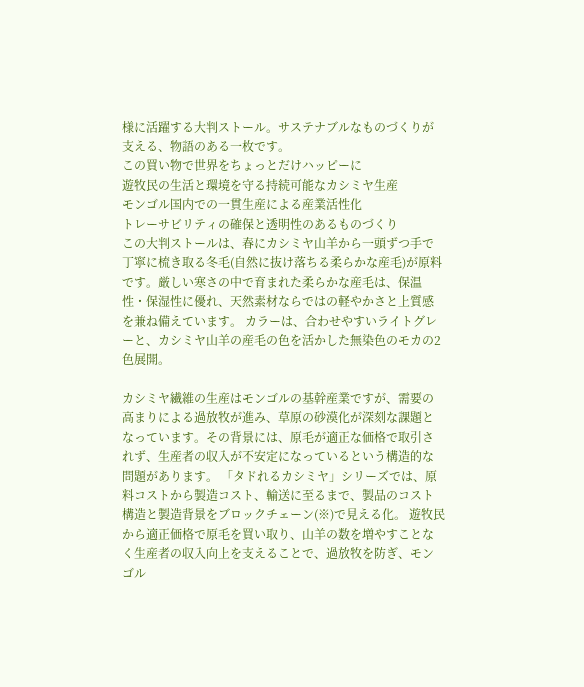様に活躍する大判ストール。サステナブルなものづくりが支える、物語のある一枚です。
この買い物で世界をちょっとだけハッピーに
遊牧民の生活と環境を守る持続可能なカシミヤ生産
モンゴル国内での一貫生産による産業活性化
トレーサビリティの確保と透明性のあるものづくり
この大判ストールは、春にカシミヤ山羊から一頭ずつ手で丁寧に梳き取る冬毛(自然に抜け落ちる柔らかな産毛)が原料です。厳しい寒さの中で育まれた柔らかな産毛は、保温性・保湿性に優れ、天然素材ならではの軽やかさと上質感を兼ね備えています。 カラーは、合わせやすいライトグレーと、カシミヤ山羊の産毛の色を活かした無染色のモカの2色展開。

カシミヤ繊維の生産はモンゴルの基幹産業ですが、需要の高まりによる過放牧が進み、草原の砂漠化が深刻な課題となっています。その背景には、原毛が適正な価格で取引されず、生産者の収入が不安定になっているという構造的な問題があります。 「タドれるカシミヤ」シリーズでは、原料コストから製造コスト、輸送に至るまで、製品のコスト構造と製造背景をブロックチェーン(※)で見える化。 遊牧民から適正価格で原毛を買い取り、山羊の数を増やすことなく生産者の収入向上を支えることで、過放牧を防ぎ、モンゴル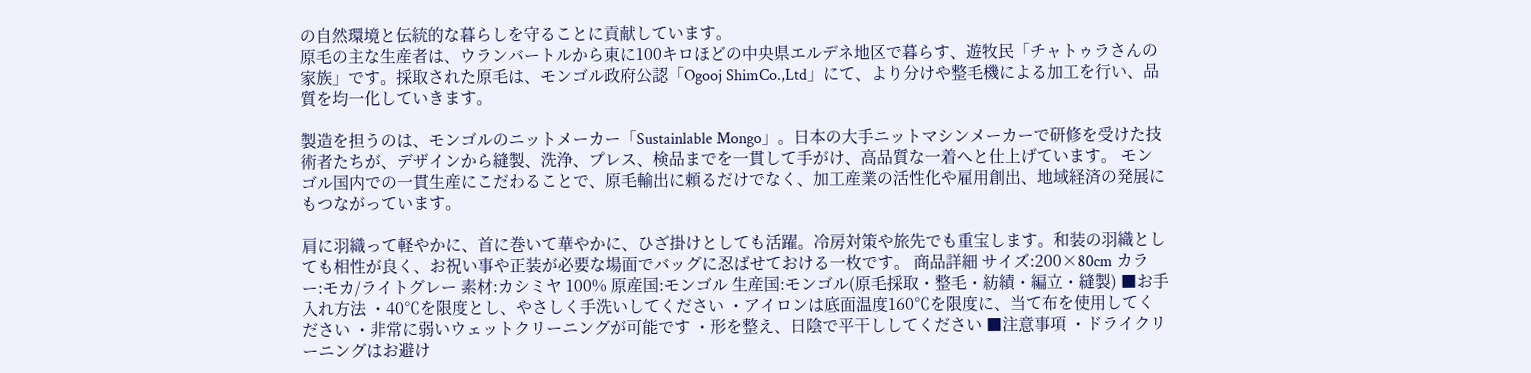の自然環境と伝統的な暮らしを守ることに貢献しています。
原毛の主な生産者は、ウランバートルから東に100キロほどの中央県エルデネ地区で暮らす、遊牧民「チャトゥラさんの家族」です。採取された原毛は、モンゴル政府公認「Ogooj ShimCo.,Ltd」にて、より分けや整毛機による加工を行い、品質を均一化していきます。

製造を担うのは、モンゴルのニットメーカー「Sustainlable Mongo」。日本の大手ニットマシンメーカーで研修を受けた技術者たちが、デザインから縫製、洗浄、プレス、検品までを一貫して手がけ、高品質な一着へと仕上げています。 モンゴル国内での一貫生産にこだわることで、原毛輸出に頼るだけでなく、加工産業の活性化や雇用創出、地域経済の発展にもつながっています。

肩に羽織って軽やかに、首に巻いて華やかに、ひざ掛けとしても活躍。冷房対策や旅先でも重宝します。和装の羽織としても相性が良く、お祝い事や正装が必要な場面でバッグに忍ばせておける一枚です。 商品詳細 サイズ:200×80cm カラー:モカ/ライトグレー 素材:カシミヤ 100% 原産国:モンゴル 生産国:モンゴル(原毛採取・整毛・紡績・編立・縫製) ■お手入れ方法 ・40℃を限度とし、やさしく手洗いしてください ・アイロンは底面温度160℃を限度に、当て布を使用してください ・非常に弱いウェットクリーニングが可能です ・形を整え、日陰で平干ししてください ■注意事項 ・ドライクリーニングはお避け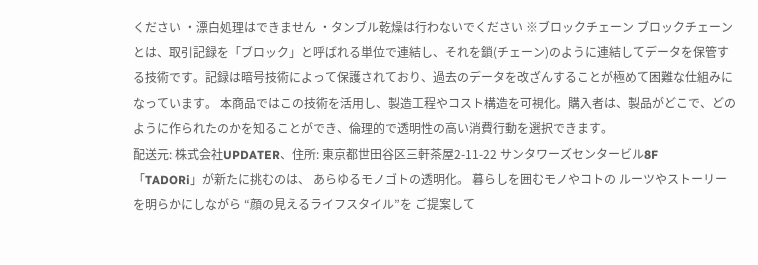ください ・漂白処理はできません ・タンブル乾燥は行わないでください ※ブロックチェーン ブロックチェーンとは、取引記録を「ブロック」と呼ばれる単位で連結し、それを鎖(チェーン)のように連結してデータを保管する技術です。記録は暗号技術によって保護されており、過去のデータを改ざんすることが極めて困難な仕組みになっています。 本商品ではこの技術を活用し、製造工程やコスト構造を可視化。購入者は、製品がどこで、どのように作られたのかを知ることができ、倫理的で透明性の高い消費行動を選択できます。
配送元: 株式会社UPDATER、住所: 東京都世田谷区三軒茶屋2-11-22 サンタワーズセンタービル8F
「TADORi」が新たに挑むのは、 あらゆるモノゴトの透明化。 暮らしを囲むモノやコトの ルーツやストーリーを明らかにしながら “顔の見えるライフスタイル”を ご提案して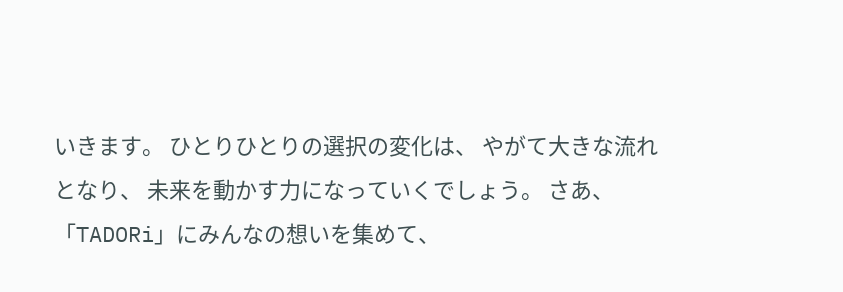いきます。 ひとりひとりの選択の変化は、 やがて大きな流れとなり、 未来を動かす力になっていくでしょう。 さあ、「TADORi」にみんなの想いを集めて、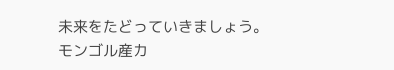未来をたどっていきましょう。
モンゴル産カ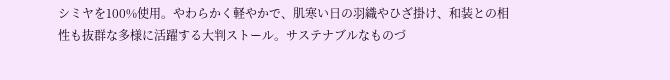シミヤを100%使用。やわらかく軽やかで、肌寒い日の羽織やひざ掛け、和装との相性も抜群な多様に活躍する大判ストール。サステナブルなものづ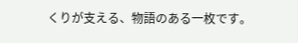くりが支える、物語のある一枚です。